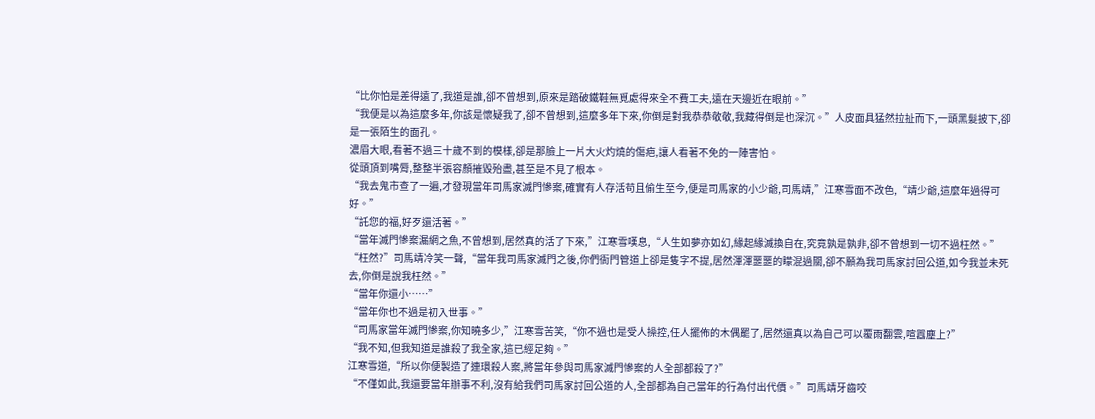“比你怕是差得遠了,我道是誰,卻不曾想到,原來是踏破鐵鞋無覓處得來全不費工夫,遠在天邊近在眼前。”
“我便是以為這麼多年,你該是懷疑我了,卻不曾想到,這麼多年下來,你倒是對我恭恭敬敬,我藏得倒是也深沉。”人皮面具猛然拉扯而下,一頭黑髮披下,卻是一張陌生的面孔。
濃眉大眼,看著不過三十歲不到的模樣,卻是那臉上一片大火灼燒的傷疤,讓人看著不免的一陣害怕。
從頭頂到嘴脣,整整半張容顏摧毀殆盡,甚至是不見了根本。
“我去鬼市查了一遍,才發現當年司馬家滅門慘案,確實有人存活苟且偷生至今,便是司馬家的小少爺,司馬靖,”江寒雪面不改色,“靖少爺,這麼年過得可好。”
“託您的福,好歹還活著。”
“當年滅門慘案漏網之魚,不曾想到,居然真的活了下來,”江寒雪嘆息,“人生如夢亦如幻,緣起緣滅換自在,究竟孰是孰非,卻不曾想到一切不過枉然。”
“枉然?”司馬靖冷笑一聲,“當年我司馬家滅門之後,你們衙門管道上卻是隻字不提,居然渾渾噩噩的矇混過關,卻不願為我司馬家討回公道,如今我並未死去,你倒是說我枉然。”
“當年你還小……”
“當年你也不過是初入世事。”
“司馬家當年滅門慘案,你知曉多少,”江寒雪苦笑,“你不過也是受人操控,任人擺佈的木偶罷了,居然還真以為自己可以覆雨翻雲,喧囂塵上?”
“我不知,但我知道是誰殺了我全家,這已經足夠。”
江寒雪道,“所以你便製造了連環殺人案,將當年參與司馬家滅門慘案的人全部都殺了?”
“不僅如此,我還要當年辦事不利,沒有給我們司馬家討回公道的人,全部都為自己當年的行為付出代價。”司馬靖牙齒咬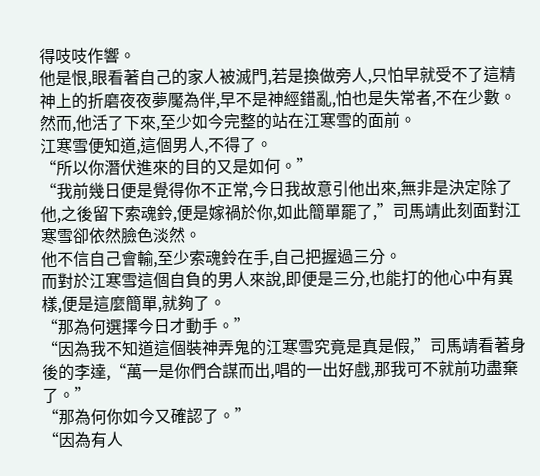得吱吱作響。
他是恨,眼看著自己的家人被滅門,若是換做旁人,只怕早就受不了這精神上的折磨夜夜夢魘為伴,早不是神經錯亂,怕也是失常者,不在少數。
然而,他活了下來,至少如今完整的站在江寒雪的面前。
江寒雪便知道,這個男人,不得了。
“所以你潛伏進來的目的又是如何。”
“我前幾日便是覺得你不正常,今日我故意引他出來,無非是決定除了他,之後留下索魂鈴,便是嫁禍於你,如此簡單罷了,”司馬靖此刻面對江寒雪卻依然臉色淡然。
他不信自己會輸,至少索魂鈴在手,自己把握過三分。
而對於江寒雪這個自負的男人來說,即便是三分,也能打的他心中有異樣,便是這麼簡單,就夠了。
“那為何選擇今日才動手。”
“因為我不知道這個裝神弄鬼的江寒雪究竟是真是假,”司馬靖看著身後的李達,“萬一是你們合謀而出,唱的一出好戲,那我可不就前功盡棄了。”
“那為何你如今又確認了。”
“因為有人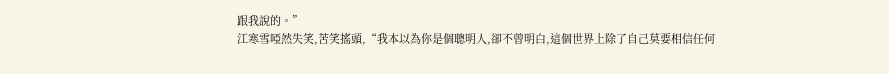跟我說的。”
江寒雪啞然失笑,苦笑搖頭,“我本以為你是個聰明人,卻不曾明白,這個世界上除了自己莫要相信任何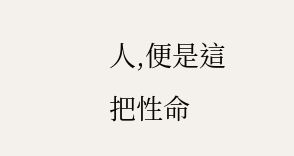人,便是這把性命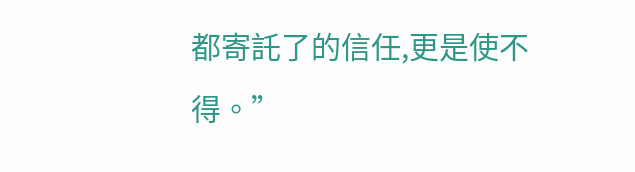都寄託了的信任,更是使不得。”